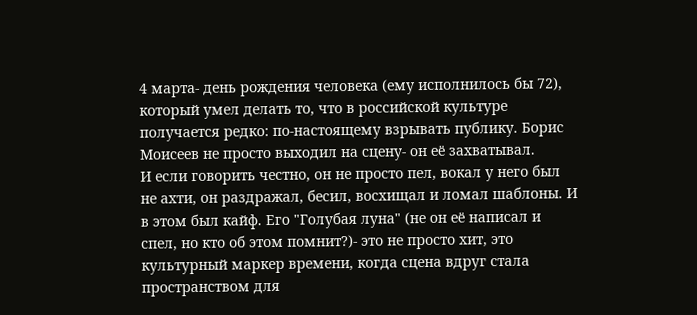4 марта- день рождения человека (ему исполнилось бы 72), который умел делать то, что в российской культуре получается редко: по-настоящему взрывать публику. Борис Моисеев не просто выходил на сцену- он её захватывал.
И если говорить честно, он не просто пел, вокал у него был не ахти, он раздражал, бесил, восхищал и ломал шаблоны. И в этом был кайф. Его "Голубая луна" (не он её написал и спел, но кто об этом помнит?)- это не просто хит, это культурный маркер времени, когда сцена вдруг стала пространством для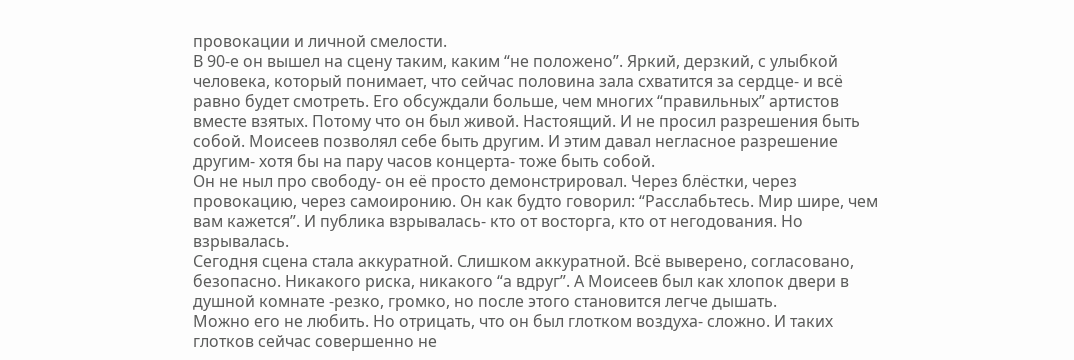провокации и личной смелости.
В 90-е он вышел на сцену таким, каким “не положено”. Яркий, дерзкий, с улыбкой человека, который понимает, что сейчас половина зала схватится за сердце- и всё равно будет смотреть. Его обсуждали больше, чем многих “правильных” артистов вместе взятых. Потому что он был живой. Настоящий. И не просил разрешения быть собой. Моисеев позволял себе быть другим. И этим давал негласное разрешение другим- хотя бы на пару часов концерта- тоже быть собой.
Он не ныл про свободу- он её просто демонстрировал. Через блёстки, через провокацию, через самоиронию. Он как будто говорил: “Расслабьтесь. Мир шире, чем вам кажется”. И публика взрывалась- кто от восторга, кто от негодования. Но взрывалась.
Сегодня сцена стала аккуратной. Слишком аккуратной. Всё выверено, согласовано, безопасно. Никакого риска, никакого “а вдруг”. А Моисеев был как хлопок двери в душной комнате -резко, громко, но после этого становится легче дышать.
Можно его не любить. Но отрицать, что он был глотком воздуха- сложно. И таких глотков сейчас совершенно не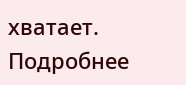хватает.
Подробнее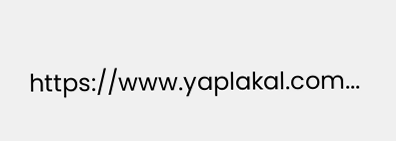https://www.yaplakal.com...